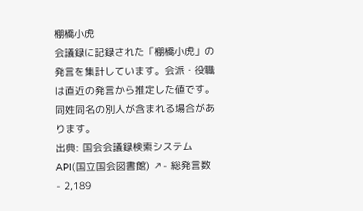棚橋小虎
会議録に記録された「棚橋小虎」の発言を集計しています。会派・役職は直近の発言から推定した値です。同姓同名の別人が含まれる場合があります。
出典: 国会会議録検索システム API(国立国会図書館) ↗- 総発言数
- 2,189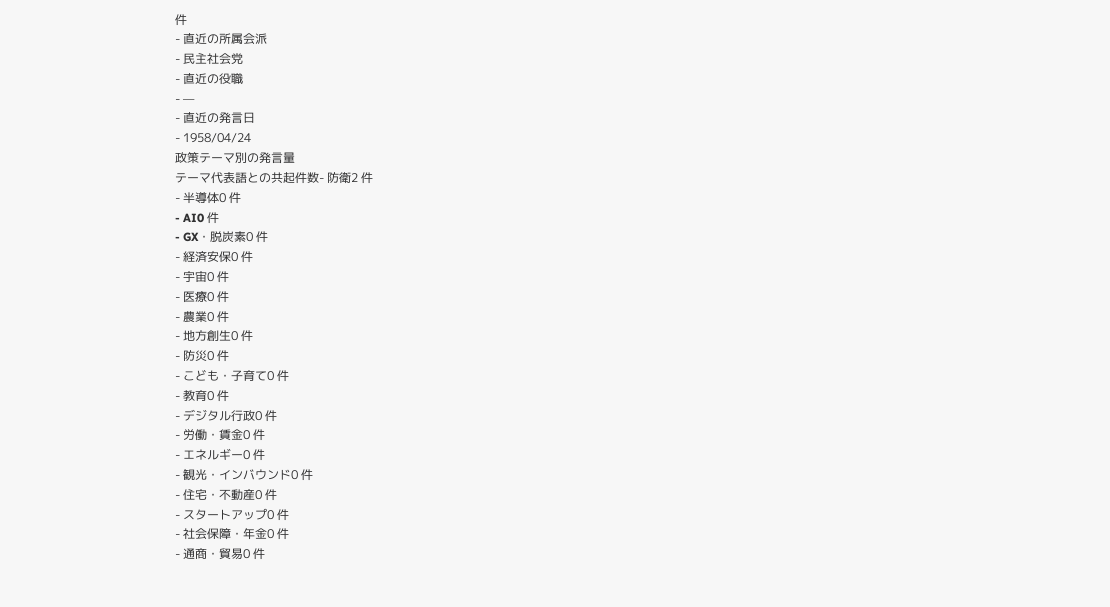件
- 直近の所属会派
- 民主社会党
- 直近の役職
- —
- 直近の発言日
- 1958/04/24
政策テーマ別の発言量
テーマ代表語との共起件数- 防衛2 件
- 半導体0 件
- AI0 件
- GX・脱炭素0 件
- 経済安保0 件
- 宇宙0 件
- 医療0 件
- 農業0 件
- 地方創生0 件
- 防災0 件
- こども・子育て0 件
- 教育0 件
- デジタル行政0 件
- 労働・賃金0 件
- エネルギー0 件
- 観光・インバウンド0 件
- 住宅・不動産0 件
- スタートアップ0 件
- 社会保障・年金0 件
- 通商・貿易0 件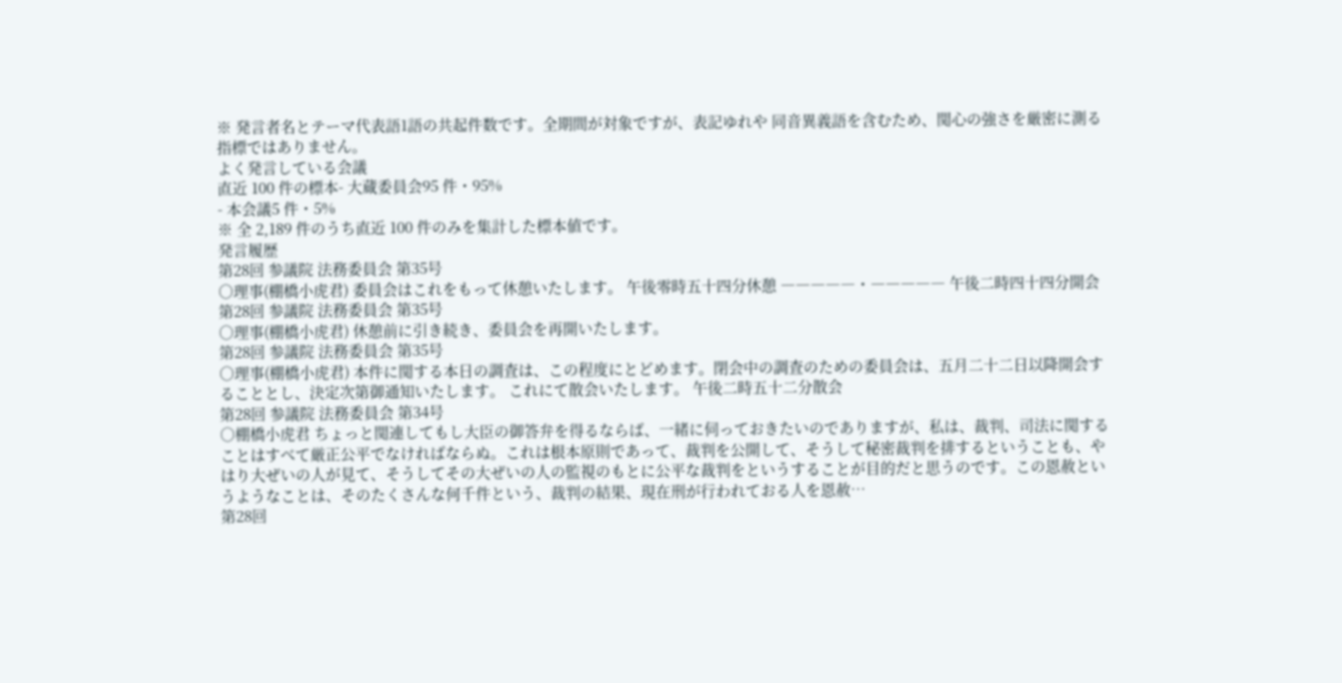※ 発言者名とテーマ代表語1語の共起件数です。全期間が対象ですが、表記ゆれや 同音異義語を含むため、関心の強さを厳密に測る指標ではありません。
よく発言している会議
直近 100 件の標本- 大蔵委員会95 件・95%
- 本会議5 件・5%
※ 全 2,189 件のうち直近 100 件のみを集計した標本値です。
発言履歴
第28回 参議院 法務委員会 第35号
○理事(棚橋小虎君) 委員会はこれをもって休憩いたします。 午後零時五十四分休憩 ―――――・――――― 午後二時四十四分開会
第28回 参議院 法務委員会 第35号
○理事(棚橋小虎君) 休憩前に引き続き、委員会を再開いたします。
第28回 参議院 法務委員会 第35号
○理事(棚橋小虎君) 本件に関する本日の調査は、この程度にとどめます。閉会中の調査のための委員会は、五月二十二日以降開会することとし、決定次第御通知いたします。 これにて散会いたします。 午後二時五十二分散会
第28回 参議院 法務委員会 第34号
○棚橋小虎君 ちょっと関連してもし大臣の御答弁を得るならば、一緒に伺っておきたいのでありますが、私は、裁判、司法に関することはすべて厳正公平でなければならぬ。これは根本原則であって、裁判を公開して、そうして秘密裁判を排するということも、やはり大ぜいの人が見て、そうしてその大ぜいの人の監視のもとに公平な裁判をというすることが目的だと思うのです。この恩赦というようなことは、そのたくさんな何千件という、裁判の結果、現在刑が行われておる人を恩赦…
第28回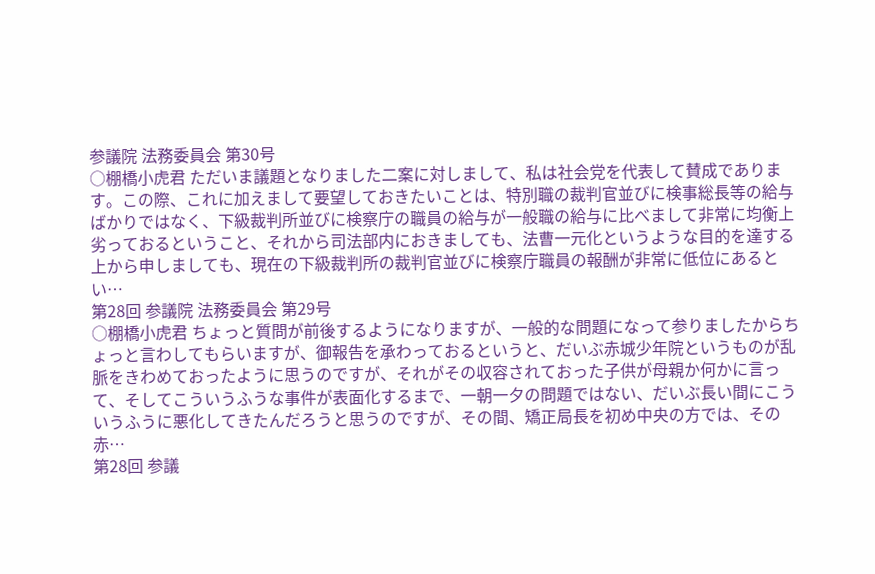参議院 法務委員会 第30号
○棚橋小虎君 ただいま議題となりました二案に対しまして、私は社会党を代表して賛成であります。この際、これに加えまして要望しておきたいことは、特別職の裁判官並びに検事総長等の給与ばかりではなく、下級裁判所並びに検察庁の職員の給与が一般職の給与に比べまして非常に均衡上劣っておるということ、それから司法部内におきましても、法曹一元化というような目的を達する上から申しましても、現在の下級裁判所の裁判官並びに検察庁職員の報酬が非常に低位にあるとい…
第28回 参議院 法務委員会 第29号
○棚橋小虎君 ちょっと質問が前後するようになりますが、一般的な問題になって参りましたからちょっと言わしてもらいますが、御報告を承わっておるというと、だいぶ赤城少年院というものが乱脈をきわめておったように思うのですが、それがその収容されておった子供が母親か何かに言って、そしてこういうふうな事件が表面化するまで、一朝一夕の問題ではない、だいぶ長い間にこういうふうに悪化してきたんだろうと思うのですが、その間、矯正局長を初め中央の方では、その赤…
第28回 参議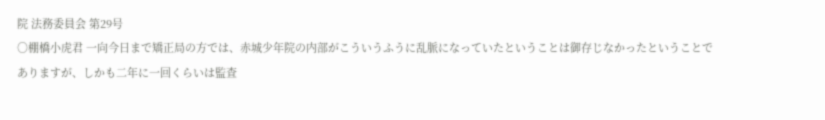院 法務委員会 第29号
○棚橋小虎君 一向今日まで矯正局の方では、赤城少年院の内部がこういうふうに乱脈になっていたということは御存じなかったということでありますが、しかも二年に一回くらいは監査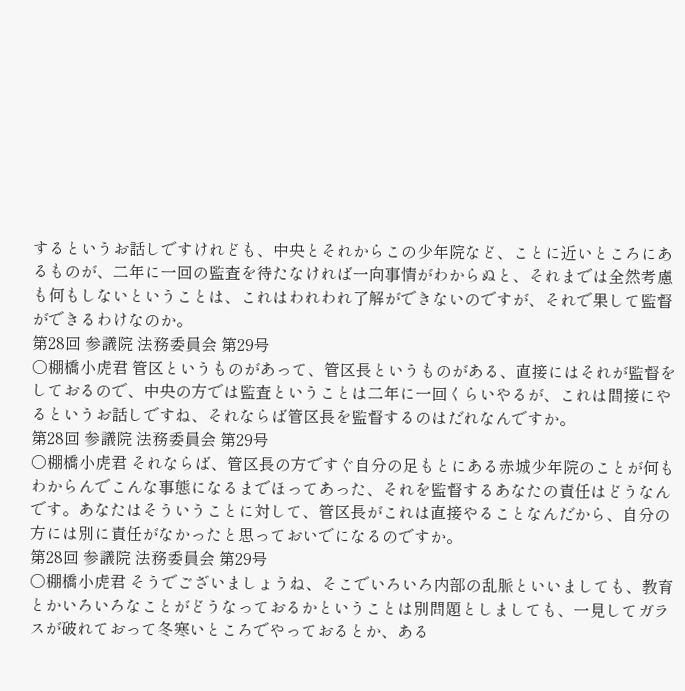するというお話しですけれども、中央とそれからこの少年院など、ことに近いところにあるものが、二年に一回の監査を待たなければ一向事情がわからぬと、それまでは全然考慮も何もしないということは、これはわれわれ了解ができないのですが、それで果して監督ができるわけなのか。
第28回 参議院 法務委員会 第29号
○棚橋小虎君 管区というものがあって、管区長というものがある、直接にはそれが監督をしておるので、中央の方では監査ということは二年に一回くらいやるが、これは間接にやるというお話しですね、それならば管区長を監督するのはだれなんですか。
第28回 参議院 法務委員会 第29号
○棚橋小虎君 それならば、管区長の方ですぐ自分の足もとにある赤城少年院のことが何もわからんでこんな事態になるまでほってあった、それを監督するあなたの責任はどうなんです。あなたはそういうことに対して、管区長がこれは直接やることなんだから、自分の方には別に責任がなかったと思っておいでになるのですか。
第28回 参議院 法務委員会 第29号
○棚橋小虎君 そうでございましょうね、そこでいろいろ内部の乱脈といいましても、教育とかいろいろなことがどうなっておるかということは別問題としましても、一見してガラスが破れておって冬寒いところでやっておるとか、ある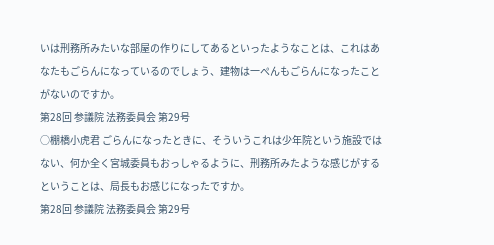いは刑務所みたいな部屋の作りにしてあるといったようなことは、これはあなたもごらんになっているのでしょう、建物は一ぺんもごらんになったことがないのですか。
第28回 参議院 法務委員会 第29号
○棚橋小虎君 ごらんになったときに、そういうこれは少年院という施設ではない、何か全く宮城委員もおっしゃるように、刑務所みたような感じがするということは、局長もお感じになったですか。
第28回 参議院 法務委員会 第29号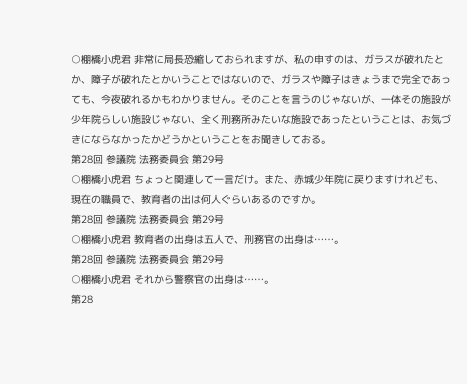○棚橋小虎君 非常に局長恐縮しておられますが、私の申すのは、ガラスが破れたとか、障子が破れたとかいうことではないので、ガラスや障子はきょうまで完全であっても、今夜破れるかもわかりません。そのことを言うのじゃないが、一体その施設が少年院らしい施設じゃない、全く刑務所みたいな施設であったということは、お気づきにならなかったかどうかということをお聞きしておる。
第28回 参議院 法務委員会 第29号
○棚橋小虎君 ちょっと関連して一言だけ。また、赤城少年院に戻りますけれども、現在の職員で、教育者の出は何人ぐらいあるのですか。
第28回 参議院 法務委員会 第29号
○棚橋小虎君 教育者の出身は五人で、刑務官の出身は……。
第28回 参議院 法務委員会 第29号
○棚橋小虎君 それから警察官の出身は……。
第28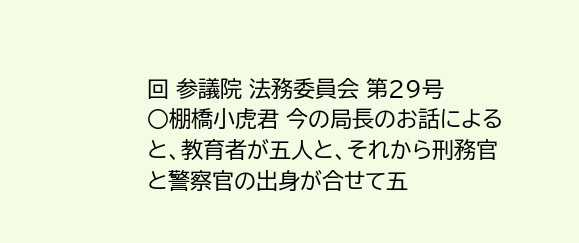回 参議院 法務委員会 第29号
○棚橋小虎君 今の局長のお話によると、教育者が五人と、それから刑務官と警察官の出身が合せて五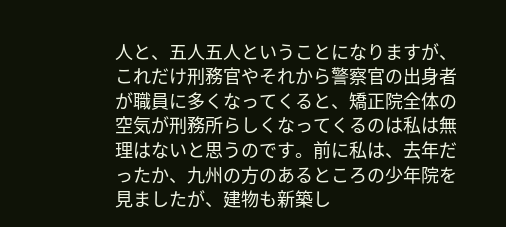人と、五人五人ということになりますが、これだけ刑務官やそれから警察官の出身者が職員に多くなってくると、矯正院全体の空気が刑務所らしくなってくるのは私は無理はないと思うのです。前に私は、去年だったか、九州の方のあるところの少年院を見ましたが、建物も新築し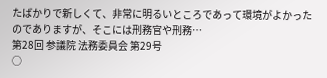たばかりで新しくて、非常に明るいところであって環境がよかったのでありますが、そこには刑務官や刑務…
第28回 参議院 法務委員会 第29号
○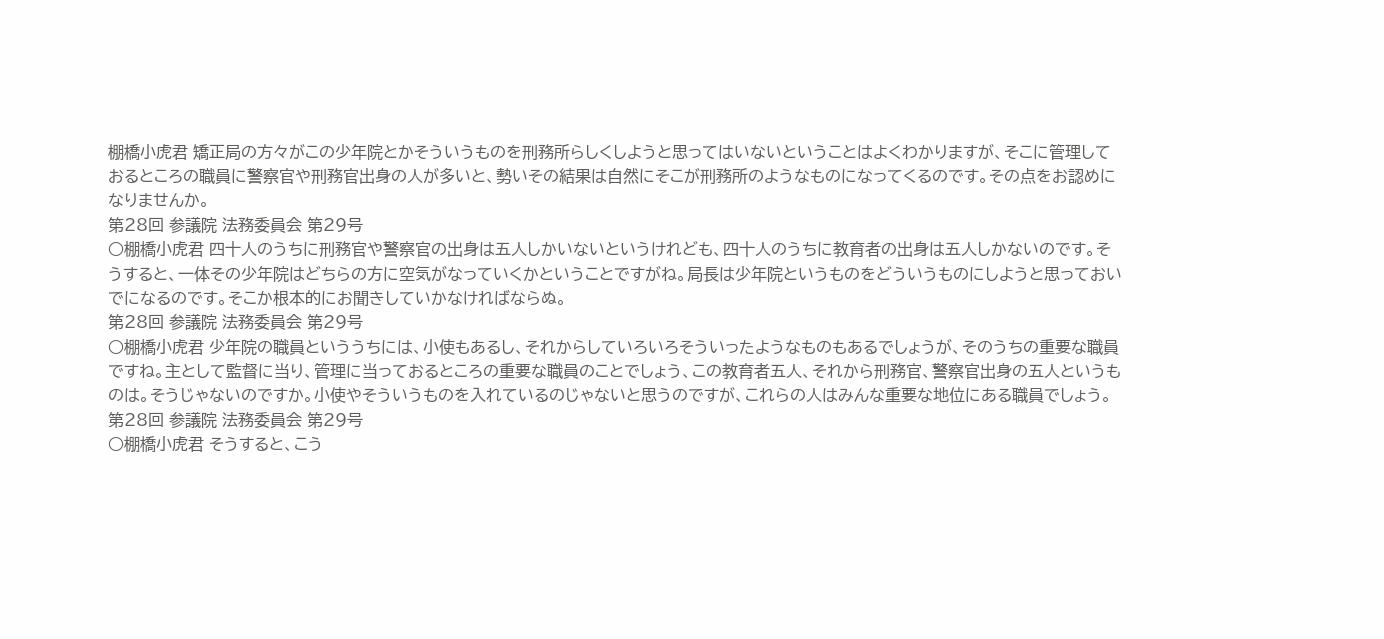棚橋小虎君 矯正局の方々がこの少年院とかそういうものを刑務所らしくしようと思ってはいないということはよくわかりますが、そこに管理しておるところの職員に警察官や刑務官出身の人が多いと、勢いその結果は自然にそこが刑務所のようなものになってくるのです。その点をお認めになりませんか。
第28回 参議院 法務委員会 第29号
○棚橋小虎君 四十人のうちに刑務官や警察官の出身は五人しかいないというけれども、四十人のうちに教育者の出身は五人しかないのです。そうすると、一体その少年院はどちらの方に空気がなっていくかということですがね。局長は少年院というものをどういうものにしようと思っておいでになるのです。そこか根本的にお聞きしていかなければならぬ。
第28回 参議院 法務委員会 第29号
○棚橋小虎君 少年院の職員といううちには、小使もあるし、それからしていろいろそういったようなものもあるでしょうが、そのうちの重要な職員ですね。主として監督に当り、管理に当っておるところの重要な職員のことでしょう、この教育者五人、それから刑務官、警察官出身の五人というものは。そうじゃないのですか。小使やそういうものを入れているのじゃないと思うのですが、これらの人はみんな重要な地位にある職員でしょう。
第28回 参議院 法務委員会 第29号
○棚橋小虎君 そうすると、こう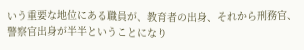いう重要な地位にある職員が、教育者の出身、それから刑務官、警察官出身が半半ということになり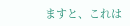ますと、これは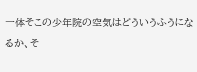一体そこの少年院の空気はどういうふうになるか、そ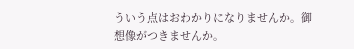ういう点はおわかりになりませんか。御想像がつきませんか。